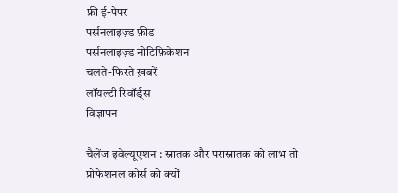फ्री ई-पेपर
पर्सनलाइज़्ड फ़ीड
पर्सनलाइज़्ड नोटिफ़िकेशन
चलते-फिरते ख़बरें
लॉयल्टी रिवॉर्ड्स
विज्ञापन

चैलेंज इवेल्यूएशन : स्नातक और परास्नातक को लाभ तो प्रोफेशनल कोर्स को क्यों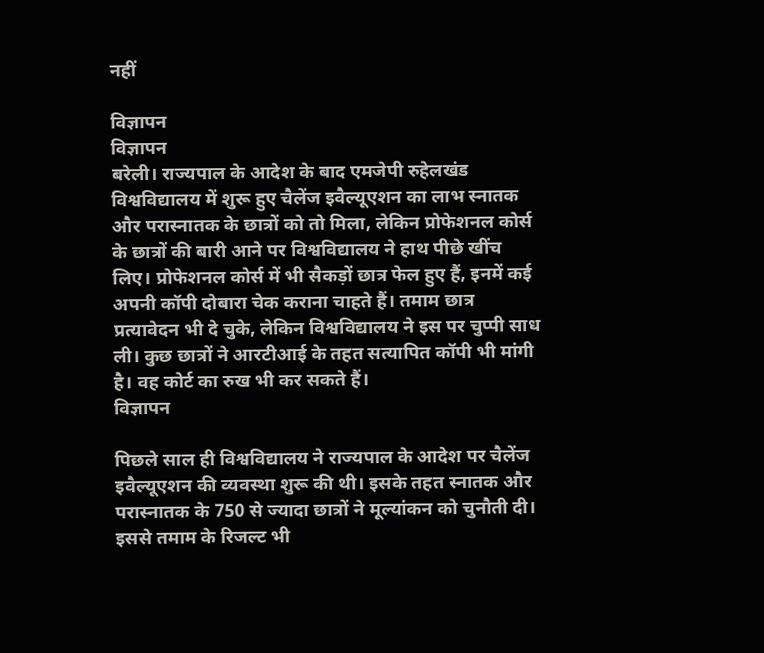नहीं

विज्ञापन
विज्ञापन
बरेली। राज्यपाल के आदेश के बाद एमजेपी रुहेलखंड विश्वविद्यालय में शुरू हुए चैलेंज इवैल्यूएशन का लाभ स्नातक और परास्नातक के छात्रों को तो मिला, लेकिन प्रोफेशनल कोर्स के छात्रों की बारी आने पर विश्वविद्यालय ने हाथ पीछे खींच लिए। प्रोफेशनल कोर्स में भी सैकड़ों छात्र फेल हुए हैं, इनमें कई अपनी कॉपी दोबारा चेक कराना चाहते हैं। तमाम छात्र प्रत्यावेदन भी दे चुके, लेकिन विश्वविद्यालय ने इस पर चुप्पी साध ली। कुछ छात्रों ने आरटीआई के तहत सत्यापित कॉपी भी मांगी है। वह कोर्ट का रुख भी कर सकते हैं।
विज्ञापन

पिछले साल ही विश्वविद्यालय ने राज्यपाल के आदेश पर चैलेंज इवैल्यूएशन की व्यवस्था शुरू की थी। इसके तहत स्नातक और परास्नातक के 750 से ज्यादा छात्रों ने मूल्यांकन को चुनौती दी। इससे तमाम के रिजल्ट भी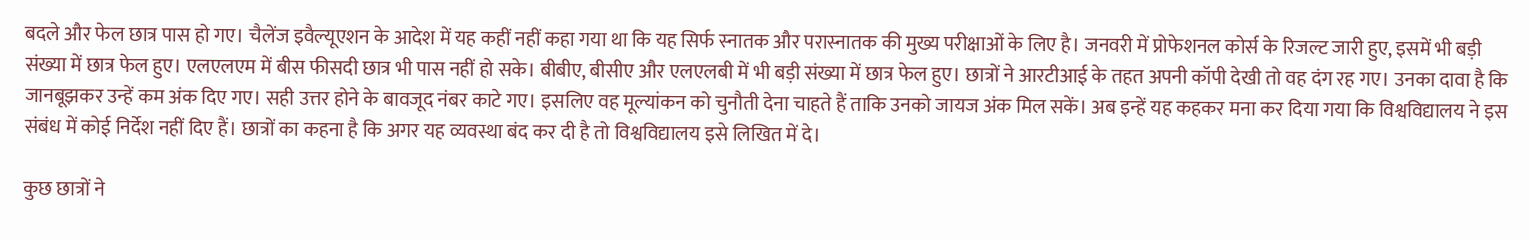बदले और फेल छात्र पास हो गए। चैलेंज इवैल्यूएशन के आदेश में यह कहीं नहीं कहा गया था कि यह सिर्फ स्नातक और परास्नातक की मुख्य परीक्षाओं के लिए है। जनवरी में प्रोफेशनल कोर्स के रिजल्ट जारी हुए, इसमें भी बड़ी संख्या में छात्र फेल हुए। एलएलएम में बीस फीसदी छात्र भी पास नहीं हो सके। बीबीए, बीसीए और एलएलबी में भी बड़ी संख्या में छात्र फेल हुए। छात्रों ने आरटीआई के तहत अपनी कॉपी देखी तो वह दंग रह गए। उनका दावा है कि जानबूझकर उन्हें कम अंक दिए गए। सही उत्तर होने के बावजूद नंबर काटे गए। इसलिए वह मूल्यांकन को चुनौती देना चाहते हैं ताकि उनको जायज अंक मिल सकें। अब इन्हें यह कहकर मना कर दिया गया कि विश्वविद्यालय ने इस संबंध में कोई निर्देश नहीं दिए हैं। छात्रों का कहना है कि अगर यह व्यवस्था बंद कर दी है तो विश्वविद्यालय इसे लिखित में दे।

कुछ छात्रों ने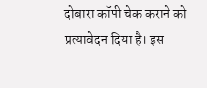दोबारा कॉपी चेक कराने को प्रत्यावेदन दिया है। इस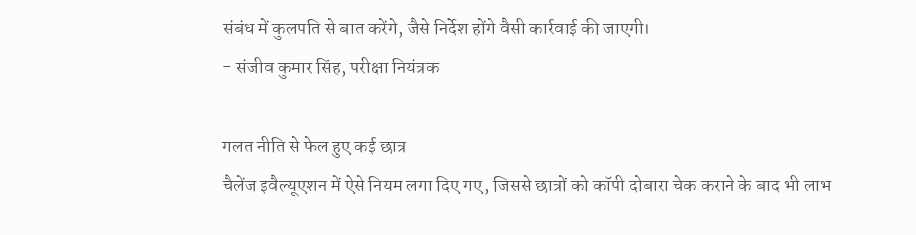संबंध में कुलपति से बात करेंगे, जैसे निर्देश होंगे वैसी कार्रवाई की जाएगी।
- संजीव कुमार सिंह, परीक्षा नियंत्रक

गलत नीति से फेल हुए कई छात्र
चैलेंज इवैल्यूएशन में ऐसे नियम लगा दिए गए, जिससे छात्रों को कॉपी दोबारा चेक कराने के बाद भी लाभ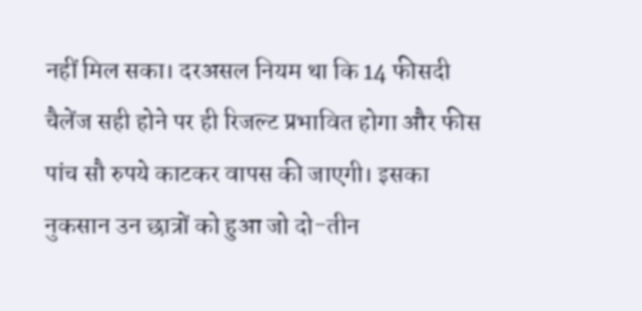नहीं मिल सका। दरअसल नियम था कि 14 फीसदी चैलेंज सही होने पर ही रिजल्ट प्रभावित होगा और फीस पांच सौ रुपये काटकर वापस की जाएगी। इसका नुकसान उन छात्रों को हुआ जो दो-तीन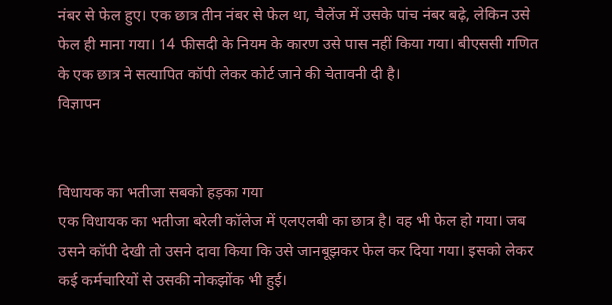नंबर से फेल हुए। एक छात्र तीन नंबर से फेल था, चैलेंज में उसके पांच नंबर बढ़े, लेकिन उसे फेल ही माना गया। 14 फीसदी के नियम के कारण उसे पास नहीं किया गया। बीएससी गणित के एक छात्र ने सत्यापित कॉपी लेकर कोर्ट जाने की चेतावनी दी है।
विज्ञापन


विधायक का भतीजा सबको हड़का गया
एक विधायक का भतीजा बरेली कॉलेज में एलएलबी का छात्र है। वह भी फेल हो गया। जब उसने कॉपी देखी तो उसने दावा किया कि उसे जानबूझकर फेल कर दिया गया। इसको लेकर कई कर्मचारियों से उसकी नोकझोंक भी हुई।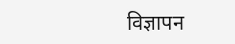विज्ञापन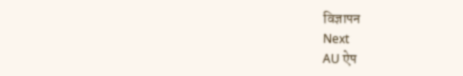विज्ञापन
Next
AU ऐप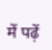में पढ़ें